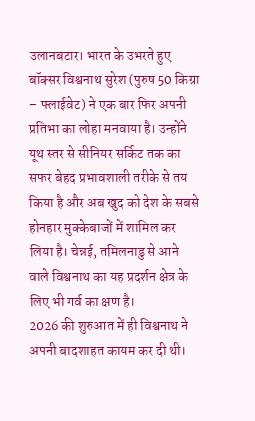उलानबटार। भारत के उभरते हुए बॉक्सर विश्वनाथ सुरेश (पुरुष 50 किग्रा – फ्लाईवेट) ने एक बार फिर अपनी प्रतिभा का लोहा मनवाया है। उन्होंने यूथ स्तर से सीनियर सर्किट तक का सफर बेहद प्रभावशाली तरीके से तय किया है और अब खुद को देश के सबसे होनहार मुक्केबाजों में शामिल कर लिया है। चेन्नई, तमिलनाडु से आने वाले विश्वनाथ का यह प्रदर्शन क्षेत्र के लिए भी गर्व का क्षण है।
2026 की शुरुआत में ही विश्वनाथ ने अपनी बादशाहत कायम कर दी थी।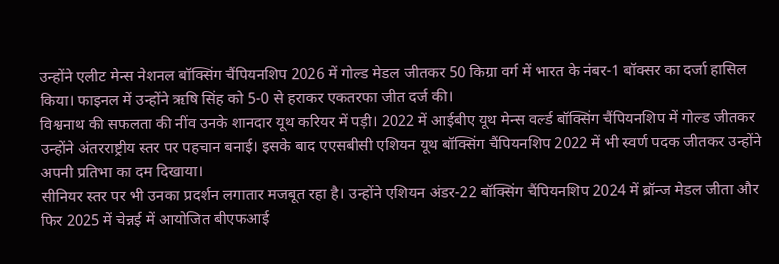उन्होंने एलीट मेन्स नेशनल बॉक्सिंग चैंपियनशिप 2026 में गोल्ड मेडल जीतकर 50 किग्रा वर्ग में भारत के नंबर-1 बॉक्सर का दर्जा हासिल किया। फाइनल में उन्होंने ऋषि सिंह को 5-0 से हराकर एकतरफा जीत दर्ज की।
विश्वनाथ की सफलता की नींव उनके शानदार यूथ करियर में पड़ी। 2022 में आईबीए यूथ मेन्स वर्ल्ड बॉक्सिंग चैंपियनशिप में गोल्ड जीतकर उन्होंने अंतरराष्ट्रीय स्तर पर पहचान बनाई। इसके बाद एएसबीसी एशियन यूथ बॉक्सिंग चैंपियनशिप 2022 में भी स्वर्ण पदक जीतकर उन्होंने अपनी प्रतिभा का दम दिखाया।
सीनियर स्तर पर भी उनका प्रदर्शन लगातार मजबूत रहा है। उन्होंने एशियन अंडर-22 बॉक्सिंग चैंपियनशिप 2024 में ब्रॉन्ज मेडल जीता और फिर 2025 में चेन्नई में आयोजित बीएफआई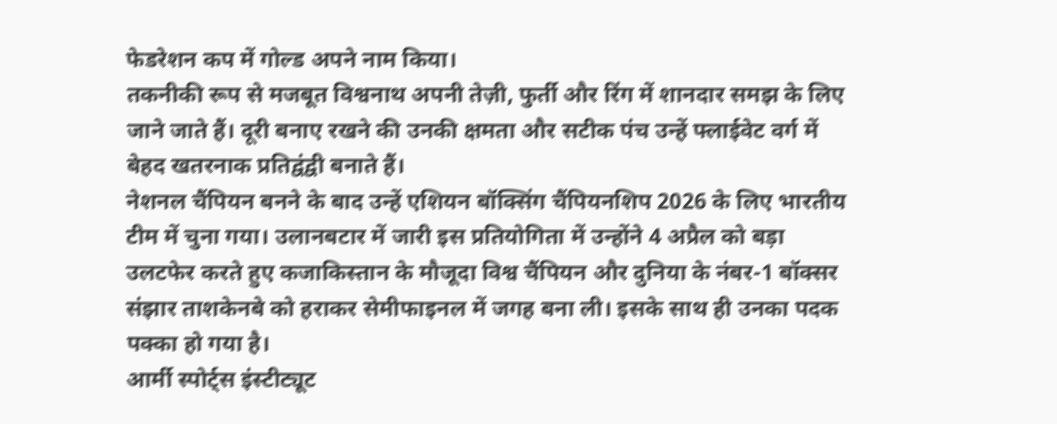फेडरेशन कप में गोल्ड अपने नाम किया।
तकनीकी रूप से मजबूत विश्वनाथ अपनी तेज़ी, फुर्ती और रिंग में शानदार समझ के लिए जाने जाते हैं। दूरी बनाए रखने की उनकी क्षमता और सटीक पंच उन्हें फ्लाईवेट वर्ग में बेहद खतरनाक प्रतिद्वंद्वी बनाते हैं।
नेशनल चैंपियन बनने के बाद उन्हें एशियन बॉक्सिंग चैंपियनशिप 2026 के लिए भारतीय टीम में चुना गया। उलानबटार में जारी इस प्रतियोगिता में उन्होंने 4 अप्रैल को बड़ा उलटफेर करते हुए कजाकिस्तान के मौजूदा विश्व चैंपियन और दुनिया के नंबर-1 बॉक्सर संझार ताशकेनबे को हराकर सेमीफाइनल में जगह बना ली। इसके साथ ही उनका पदक पक्का हो गया है।
आर्मी स्पोर्ट्स इंस्टीट्यूट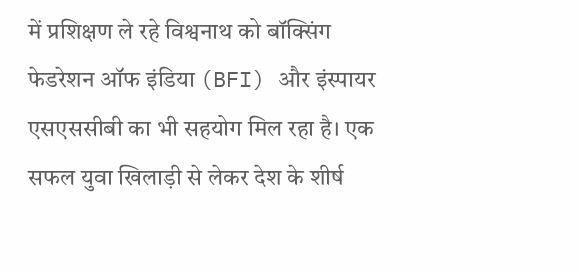में प्रशिक्षण ले रहे विश्वनाथ को बॉक्सिंग फेडरेशन ऑफ इंडिया (BFI) और इंस्पायर एसएससीबी का भी सहयोग मिल रहा है। एक सफल युवा खिलाड़ी से लेकर देश के शीर्ष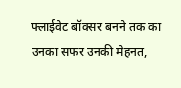फ्लाईवेट बॉक्सर बनने तक का उनका सफर उनकी मेहनत,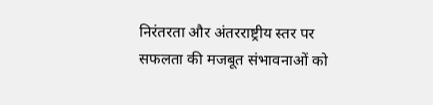निरंतरता और अंतरराष्ट्रीय स्तर पर सफलता की मजबूत संभावनाओं को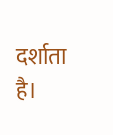दर्शाता है।